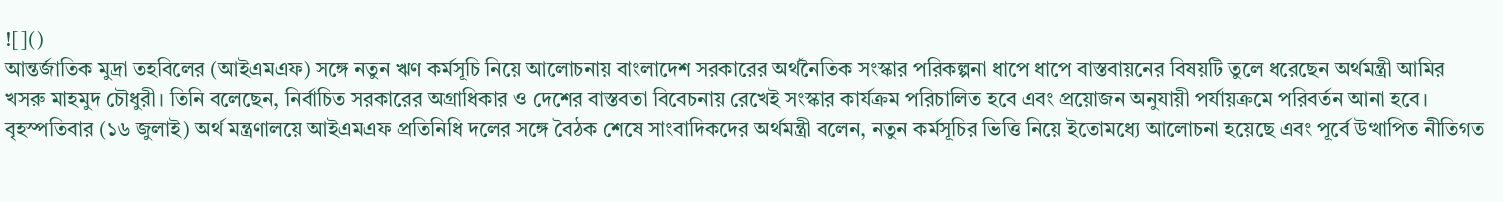![]()
আন্তর্জাতিক মুদ্রা তহবিলের (আইএমএফ) সঙ্গে নতুন ঋণ কর্মসূচি নিয়ে আলোচনায় বাংলাদেশ সরকারের অর্থনৈতিক সংস্কার পরিকল্পনা ধাপে ধাপে বাস্তবায়নের বিষয়টি তুলে ধরেছেন অর্থমন্ত্রী আমির খসরু মাহমুদ চৌধুরী। তিনি বলেছেন, নির্বাচিত সরকারের অগ্রাধিকার ও দেশের বাস্তবতা বিবেচনায় রেখেই সংস্কার কার্যক্রম পরিচালিত হবে এবং প্রয়োজন অনুযায়ী পর্যায়ক্রমে পরিবর্তন আনা হবে।
বৃহস্পতিবার (১৬ জুলাই) অর্থ মন্ত্রণালয়ে আইএমএফ প্রতিনিধি দলের সঙ্গে বৈঠক শেষে সাংবাদিকদের অর্থমন্ত্রী বলেন, নতুন কর্মসূচির ভিত্তি নিয়ে ইতোমধ্যে আলোচনা হয়েছে এবং পূর্বে উত্থাপিত নীতিগত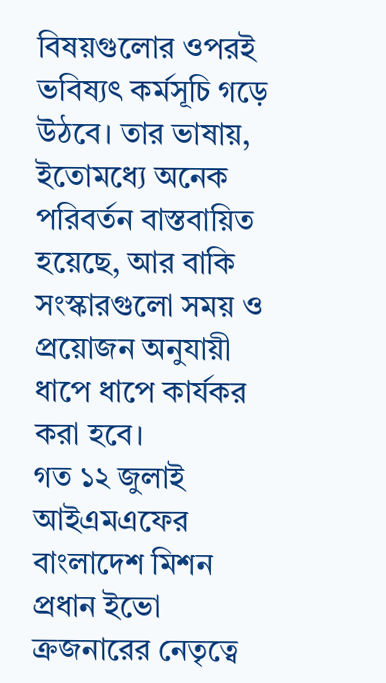বিষয়গুলোর ওপরই ভবিষ্যৎ কর্মসূচি গড়ে উঠবে। তার ভাষায়, ইতোমধ্যে অনেক পরিবর্তন বাস্তবায়িত হয়েছে, আর বাকি সংস্কারগুলো সময় ও প্রয়োজন অনুযায়ী ধাপে ধাপে কার্যকর করা হবে।
গত ১২ জুলাই আইএমএফের বাংলাদেশ মিশন প্রধান ইভো ক্রজনারের নেতৃত্বে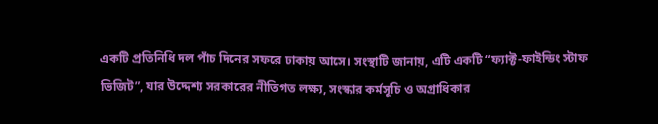একটি প্রতিনিধি দল পাঁচ দিনের সফরে ঢাকায় আসে। সংস্থাটি জানায়, এটি একটি “ফ্যাক্ট-ফাইন্ডিং স্টাফ ভিজিট”, যার উদ্দেশ্য সরকারের নীতিগত লক্ষ্য, সংস্কার কর্মসূচি ও অগ্রাধিকার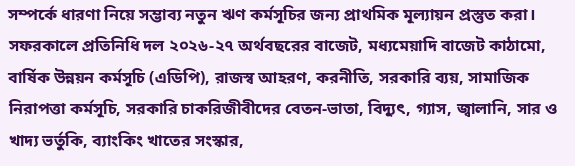সম্পর্কে ধারণা নিয়ে সম্ভাব্য নতুন ঋণ কর্মসূচির জন্য প্রাথমিক মূল্যায়ন প্রস্তুত করা।
সফরকালে প্রতিনিধি দল ২০২৬-২৭ অর্থবছরের বাজেট, মধ্যমেয়াদি বাজেট কাঠামো, বার্ষিক উন্নয়ন কর্মসূচি (এডিপি), রাজস্ব আহরণ, করনীতি, সরকারি ব্যয়, সামাজিক নিরাপত্তা কর্মসূচি, সরকারি চাকরিজীবীদের বেতন-ভাতা, বিদ্যুৎ, গ্যাস, জ্বালানি, সার ও খাদ্য ভর্তুকি, ব্যাংকিং খাতের সংস্কার,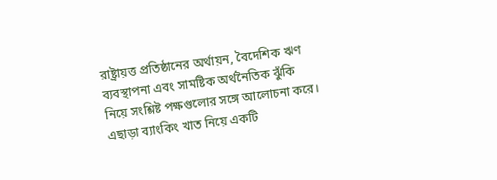রাষ্ট্রায়ত্ত প্রতিষ্ঠানের অর্থায়ন, বৈদেশিক ঋণ ব্যবস্থাপনা এবং সামষ্টিক অর্থনৈতিক ঝুঁকি নিয়ে সংশ্লিষ্ট পক্ষগুলোর সঙ্গে আলোচনা করে। এছাড়া ব্যাংকিং খাত নিয়ে একটি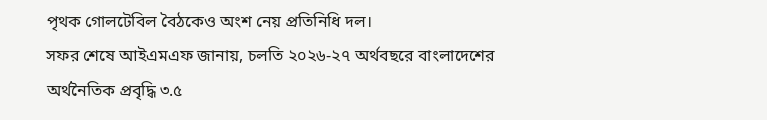পৃথক গোলটেবিল বৈঠকেও অংশ নেয় প্রতিনিধি দল।
সফর শেষে আইএমএফ জানায়, চলতি ২০২৬-২৭ অর্থবছরে বাংলাদেশের অর্থনৈতিক প্রবৃদ্ধি ৩.৫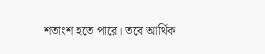শতাংশ হতে পারে। তবে আর্থিক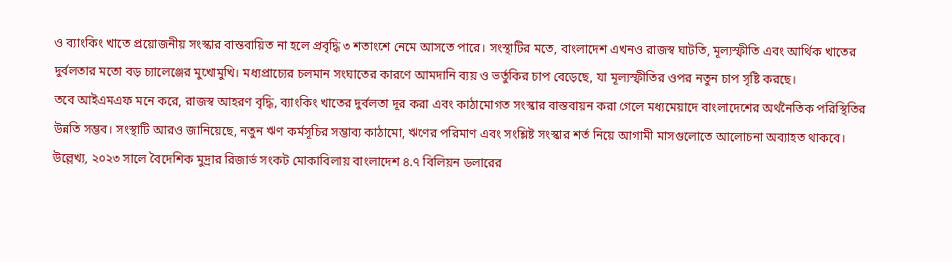ও ব্যাংকিং খাতে প্রয়োজনীয় সংস্কার বাস্তবায়িত না হলে প্রবৃদ্ধি ৩ শতাংশে নেমে আসতে পারে। সংস্থাটির মতে, বাংলাদেশ এখনও রাজস্ব ঘাটতি, মূল্যস্ফীতি এবং আর্থিক খাতের দুর্বলতার মতো বড় চ্যালেঞ্জের মুখোমুখি। মধ্যপ্রাচ্যের চলমান সংঘাতের কারণে আমদানি ব্যয় ও ভর্তুকির চাপ বেড়েছে, যা মূল্যস্ফীতির ওপর নতুন চাপ সৃষ্টি করছে।
তবে আইএমএফ মনে করে, রাজস্ব আহরণ বৃদ্ধি, ব্যাংকিং খাতের দুর্বলতা দূর করা এবং কাঠামোগত সংস্কার বাস্তবায়ন করা গেলে মধ্যমেয়াদে বাংলাদেশের অর্থনৈতিক পরিস্থিতির উন্নতি সম্ভব। সংস্থাটি আরও জানিয়েছে, নতুন ঋণ কর্মসূচির সম্ভাব্য কাঠামো, ঋণের পরিমাণ এবং সংশ্লিষ্ট সংস্কার শর্ত নিয়ে আগামী মাসগুলোতে আলোচনা অব্যাহত থাকবে।
উল্লেখ্য, ২০২৩ সালে বৈদেশিক মুদ্রার রিজার্ভ সংকট মোকাবিলায় বাংলাদেশ ৪.৭ বিলিয়ন ডলারের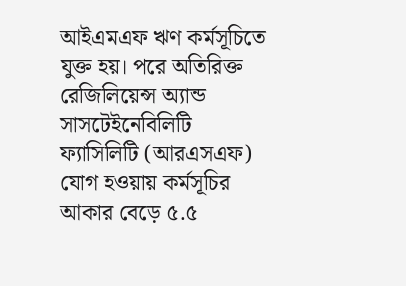আইএমএফ ঋণ কর্মসূচিতে যুক্ত হয়। পরে অতিরিক্ত রেজিলিয়েন্স অ্যান্ড সাসটেইনেবিলিটি ফ্যাসিলিটি (আরএসএফ) যোগ হওয়ায় কর্মসূচির আকার বেড়ে ৫.৫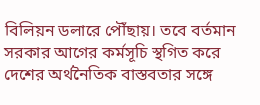বিলিয়ন ডলারে পৌঁছায়। তবে বর্তমান সরকার আগের কর্মসূচি স্থগিত করে দেশের অর্থনৈতিক বাস্তবতার সঙ্গে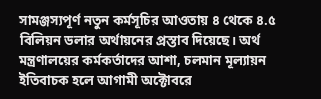সামঞ্জস্যপূর্ণ নতুন কর্মসূচির আওতায় ৪ থেকে ৪.৫ বিলিয়ন ডলার অর্থায়নের প্রস্তাব দিয়েছে। অর্থ মন্ত্রণালয়ের কর্মকর্তাদের আশা, চলমান মূল্যায়ন ইতিবাচক হলে আগামী অক্টোবরে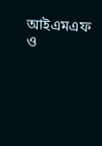আইএমএফ ও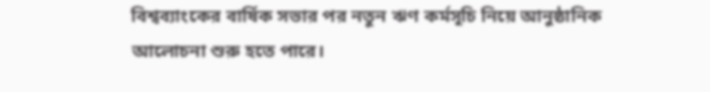বিশ্বব্যাংকের বার্ষিক সভার পর নতুন ঋণ কর্মসূচি নিয়ে আনুষ্ঠানিক আলোচনা শুরু হতে পারে।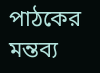পাঠকের মন্তব্য